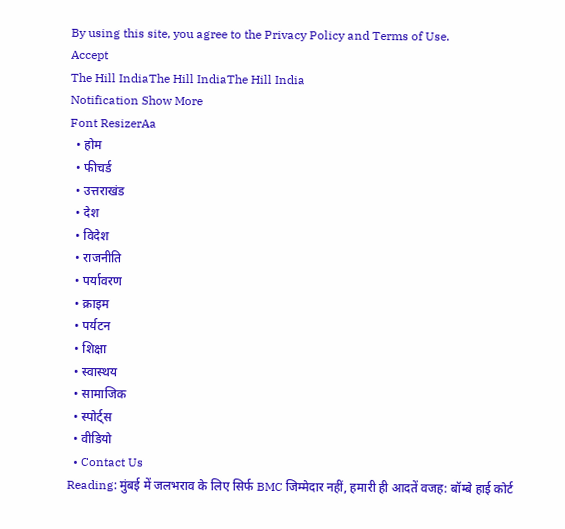By using this site, you agree to the Privacy Policy and Terms of Use.
Accept
The Hill IndiaThe Hill IndiaThe Hill India
Notification Show More
Font ResizerAa
  • होम
  • फीचर्ड
  • उत्तराखंड
  • देश
  • विदेश
  • राजनीति
  • पर्यावरण
  • क्राइम
  • पर्यटन
  • शिक्षा
  • स्वास्थय
  • सामाजिक
  • स्पोर्ट्स
  • वीडियो
  • Contact Us
Reading: मुंबई में जलभराव के लिए सिर्फ BMC जिम्मेदार नहीं, हमारी ही आदतें वजह: बॉम्बे हाई कोर्ट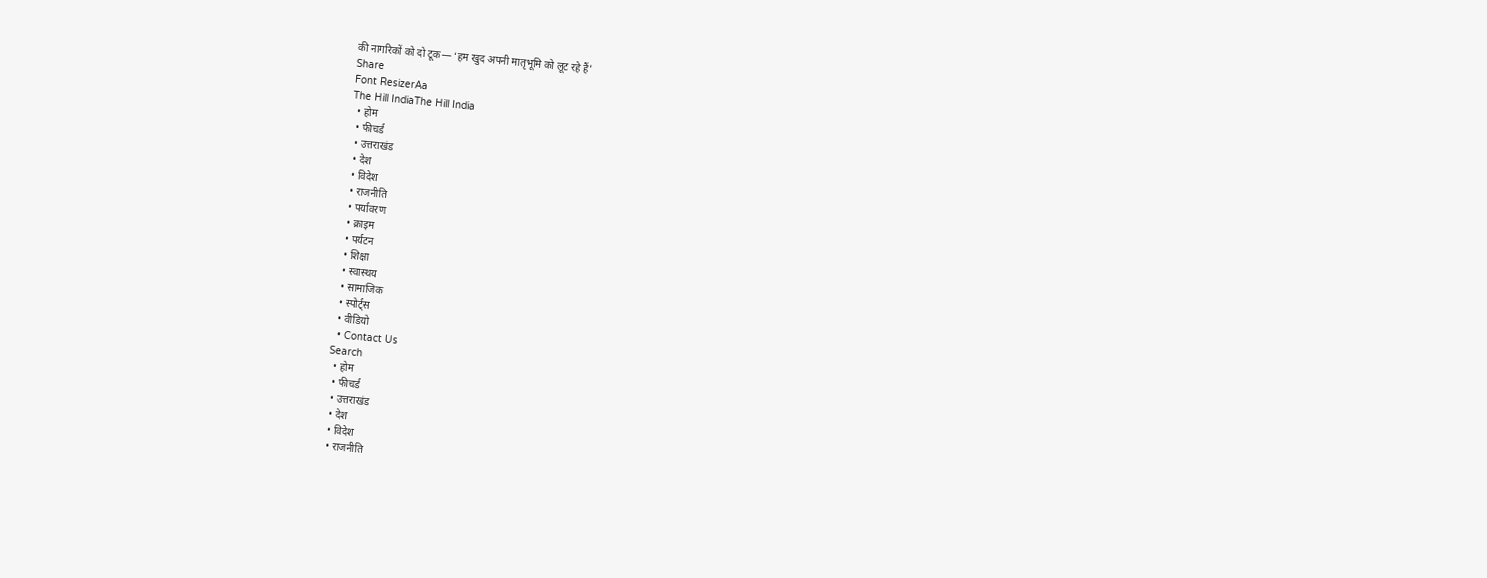की नागरिकों को दो टूक— ‘हम खुद अपनी मातृभूमि को लूट रहे हैं’
Share
Font ResizerAa
The Hill IndiaThe Hill India
  • होम
  • फीचर्ड
  • उत्तराखंड
  • देश
  • विदेश
  • राजनीति
  • पर्यावरण
  • क्राइम
  • पर्यटन
  • शिक्षा
  • स्वास्थय
  • सामाजिक
  • स्पोर्ट्स
  • वीडियो
  • Contact Us
Search
  • होम
  • फीचर्ड
  • उत्तराखंड
  • देश
  • विदेश
  • राजनीति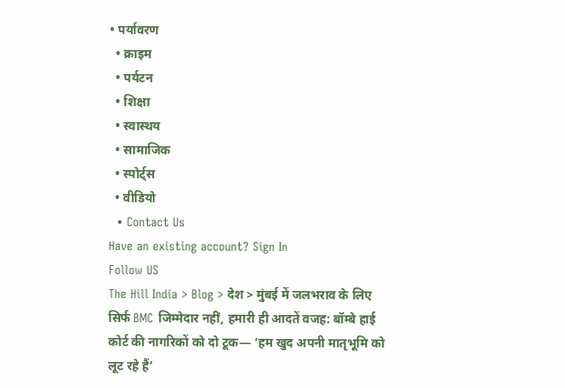• पर्यावरण
  • क्राइम
  • पर्यटन
  • शिक्षा
  • स्वास्थय
  • सामाजिक
  • स्पोर्ट्स
  • वीडियो
  • Contact Us
Have an existing account? Sign In
Follow US
The Hill India > Blog > देश > मुंबई में जलभराव के लिए सिर्फ BMC जिम्मेदार नहीं, हमारी ही आदतें वजह: बॉम्बे हाई कोर्ट की नागरिकों को दो टूक— ‘हम खुद अपनी मातृभूमि को लूट रहे हैं’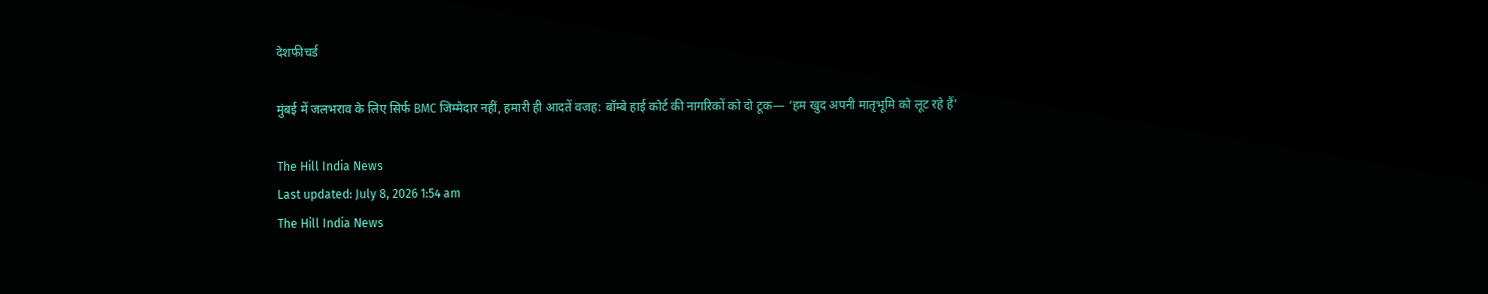देशफीचर्ड

मुंबई में जलभराव के लिए सिर्फ BMC जिम्मेदार नहीं, हमारी ही आदतें वजह: बॉम्बे हाई कोर्ट की नागरिकों को दो टूक— ‘हम खुद अपनी मातृभूमि को लूट रहे हैं’

The Hill India News
Last updated: July 8, 2026 1:54 am
The Hill India News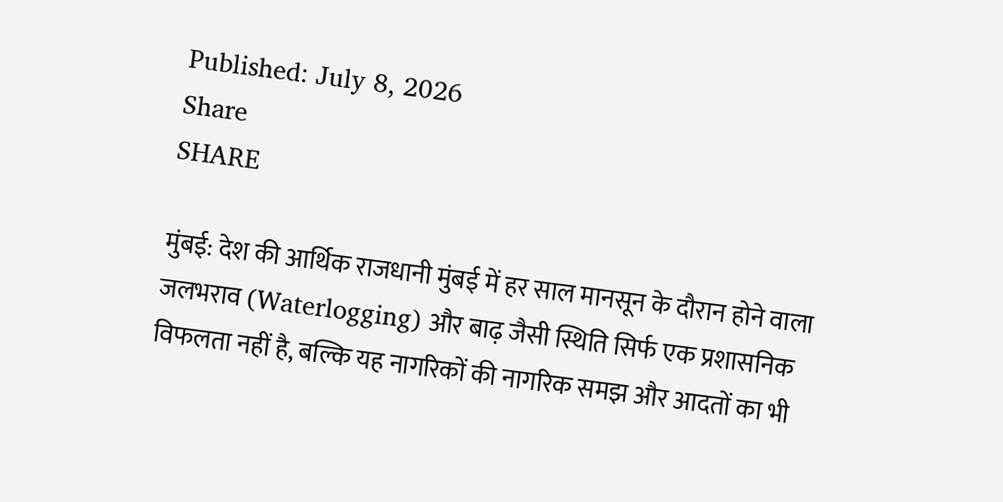Published: July 8, 2026
Share
SHARE

मुंबई: देश की आर्थिक राजधानी मुंबई में हर साल मानसून के दौरान होने वाला जलभराव (Waterlogging) और बाढ़ जैसी स्थिति सिर्फ एक प्रशासनिक विफलता नहीं है, बल्कि यह नागरिकों की नागरिक समझ और आदतों का भी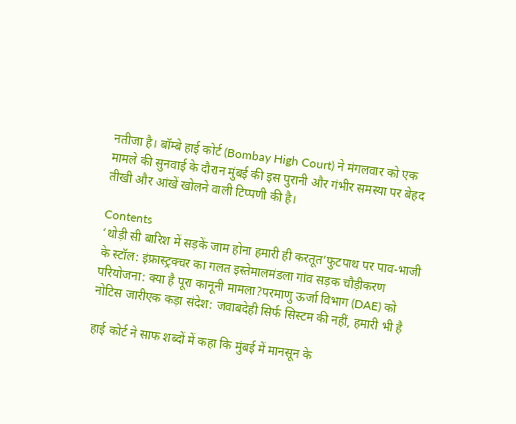नतीजा है। बॉम्बे हाई कोर्ट (Bombay High Court) ने मंगलवार को एक मामले की सुनवाई के दौरान मुंबई की इस पुरानी और गंभीर समस्या पर बेहद तीखी और आंखें खोलने वाली टिप्पणी की है।

Contents
‘थोड़ी सी बारिश में सड़कें जाम होना हमारी ही करतूत’फुटपाथ पर पाव-भाजी के स्टॉल: इंफ्रास्ट्रक्चर का गलत इस्तेमालमंडला गांव सड़क चौड़ीकरण परियोजना: क्या है पूरा कानूनी मामला?परमाणु ऊर्जा विभाग (DAE) को नोटिस जारीएक कड़ा संदेश: जवाबदेही सिर्फ सिस्टम की नहीं, हमारी भी है

हाई कोर्ट ने साफ शब्दों में कहा कि मुंबई में मानसून के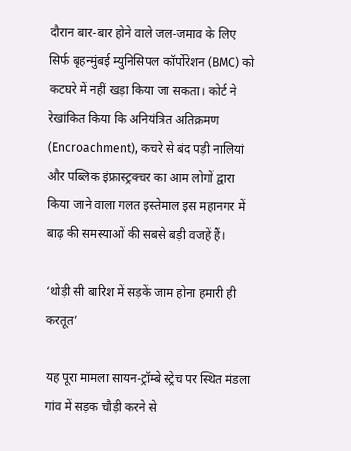दौरान बार-बार होने वाले जल-जमाव के लिए सिर्फ बृहन्मुंबई म्युनिसिपल कॉर्पोरेशन (BMC) को कटघरे में नहीं खड़ा किया जा सकता। कोर्ट ने रेखांकित किया कि अनियंत्रित अतिक्रमण (Encroachment), कचरे से बंद पड़ी नालियां और पब्लिक इंफ्रास्ट्रक्चर का आम लोगों द्वारा किया जाने वाला गलत इस्तेमाल इस महानगर में बाढ़ की समस्याओं की सबसे बड़ी वजहें हैं।

‘थोड़ी सी बारिश में सड़कें जाम होना हमारी ही करतूत’

यह पूरा मामला सायन-ट्रॉम्बे स्ट्रेच पर स्थित मंडला गांव में सड़क चौड़ी करने से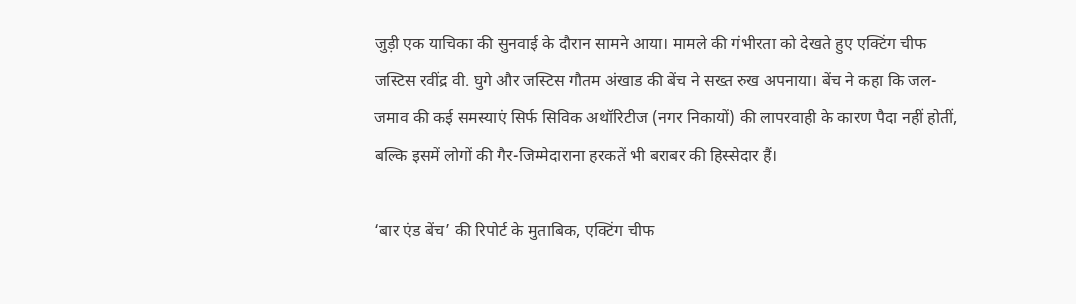जुड़ी एक याचिका की सुनवाई के दौरान सामने आया। मामले की गंभीरता को देखते हुए एक्टिंग चीफ जस्टिस रवींद्र वी. घुगे और जस्टिस गौतम अंखाड की बेंच ने सख्त रुख अपनाया। बेंच ने कहा कि जल-जमाव की कई समस्याएं सिर्फ सिविक अथॉरिटीज (नगर निकायों) की लापरवाही के कारण पैदा नहीं होतीं, बल्कि इसमें लोगों की गैर-जिम्मेदाराना हरकतें भी बराबर की हिस्सेदार हैं।

‘बार एंड बेंच’ की रिपोर्ट के मुताबिक, एक्टिंग चीफ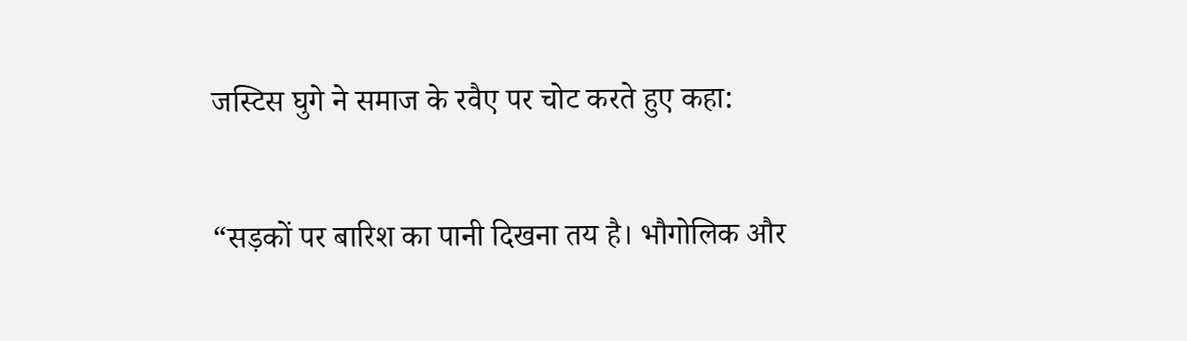जस्टिस घुगे ने समाज के रवैए पर चोट करते हुए कहा:

“सड़कों पर बारिश का पानी दिखना तय है। भौगोलिक और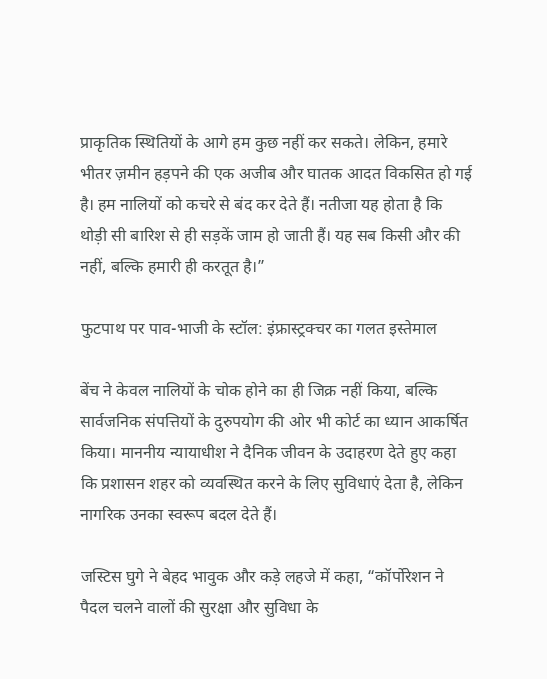प्राकृतिक स्थितियों के आगे हम कुछ नहीं कर सकते। लेकिन, हमारे भीतर ज़मीन हड़पने की एक अजीब और घातक आदत विकसित हो गई है। हम नालियों को कचरे से बंद कर देते हैं। नतीजा यह होता है कि थोड़ी सी बारिश से ही सड़कें जाम हो जाती हैं। यह सब किसी और की नहीं, बल्कि हमारी ही करतूत है।”

फुटपाथ पर पाव-भाजी के स्टॉल: इंफ्रास्ट्रक्चर का गलत इस्तेमाल

बेंच ने केवल नालियों के चोक होने का ही जिक्र नहीं किया, बल्कि सार्वजनिक संपत्तियों के दुरुपयोग की ओर भी कोर्ट का ध्यान आकर्षित किया। माननीय न्यायाधीश ने दैनिक जीवन के उदाहरण देते हुए कहा कि प्रशासन शहर को व्यवस्थित करने के लिए सुविधाएं देता है, लेकिन नागरिक उनका स्वरूप बदल देते हैं।

जस्टिस घुगे ने बेहद भावुक और कड़े लहजे में कहा, “कॉर्पोरेशन ने पैदल चलने वालों की सुरक्षा और सुविधा के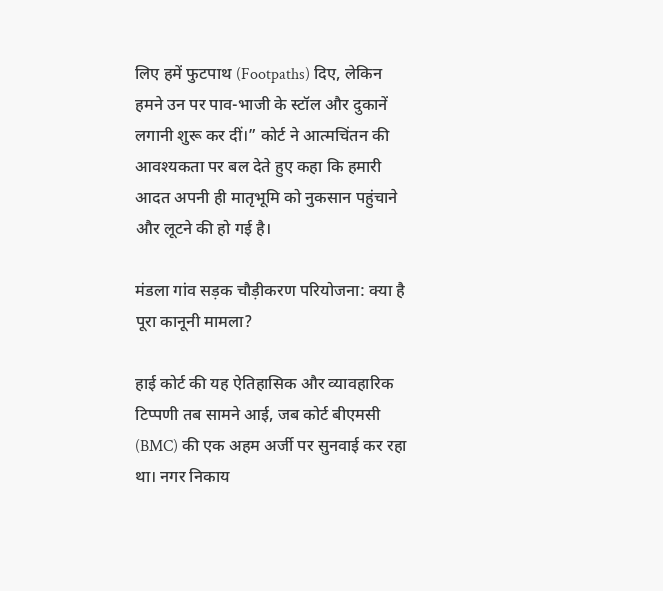लिए हमें फुटपाथ (Footpaths) दिए, लेकिन हमने उन पर पाव-भाजी के स्टॉल और दुकानें लगानी शुरू कर दीं।” कोर्ट ने आत्मचिंतन की आवश्यकता पर बल देते हुए कहा कि हमारी आदत अपनी ही मातृभूमि को नुकसान पहुंचाने और लूटने की हो गई है।

मंडला गांव सड़क चौड़ीकरण परियोजना: क्या है पूरा कानूनी मामला?

हाई कोर्ट की यह ऐतिहासिक और व्यावहारिक टिप्पणी तब सामने आई, जब कोर्ट बीएमसी (BMC) की एक अहम अर्जी पर सुनवाई कर रहा था। नगर निकाय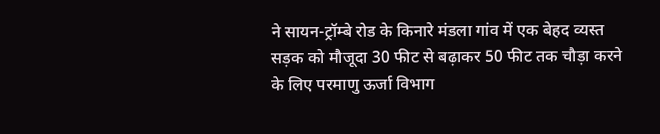ने सायन-ट्रॉम्बे रोड के किनारे मंडला गांव में एक बेहद व्यस्त सड़क को मौजूदा 30 फीट से बढ़ाकर 50 फीट तक चौड़ा करने के लिए परमाणु ऊर्जा विभाग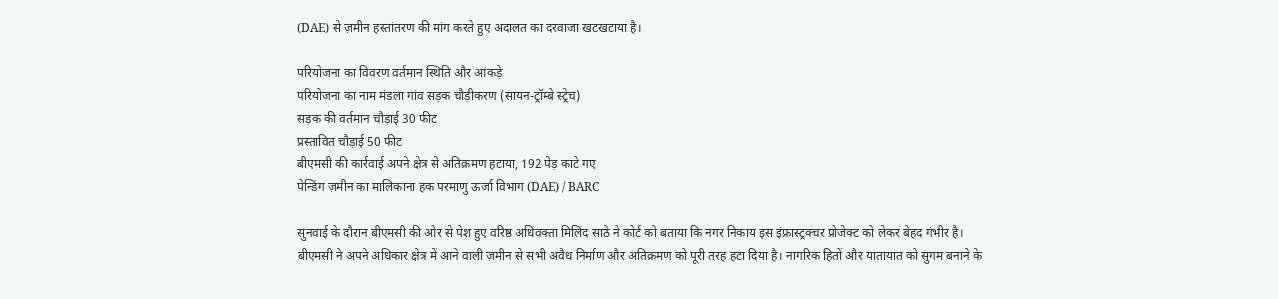(DAE) से ज़मीन हस्तांतरण की मांग करते हुए अदालत का दरवाजा खटखटाया है।

परियोजना का विवरण वर्तमान स्थिति और आंकड़े
परियोजना का नाम मंडला गांव सड़क चौड़ीकरण (सायन-ट्रॉम्बे स्ट्रेच)
सड़क की वर्तमान चौड़ाई 30 फीट
प्रस्तावित चौड़ाई 50 फीट
बीएमसी की कार्रवाई अपने क्षेत्र से अतिक्रमण हटाया, 192 पेड़ काटे गए
पेन्डिंग ज़मीन का मालिकाना हक परमाणु ऊर्जा विभाग (DAE) / BARC

सुनवाई के दौरान बीएमसी की ओर से पेश हुए वरिष्ठ अधिवक्ता मिलिंद साठे ने कोर्ट को बताया कि नगर निकाय इस इंफ्रास्ट्रक्चर प्रोजेक्ट को लेकर बेहद गंभीर है। बीएमसी ने अपने अधिकार क्षेत्र में आने वाली ज़मीन से सभी अवैध निर्माण और अतिक्रमण को पूरी तरह हटा दिया है। नागरिक हितों और यातायात को सुगम बनाने के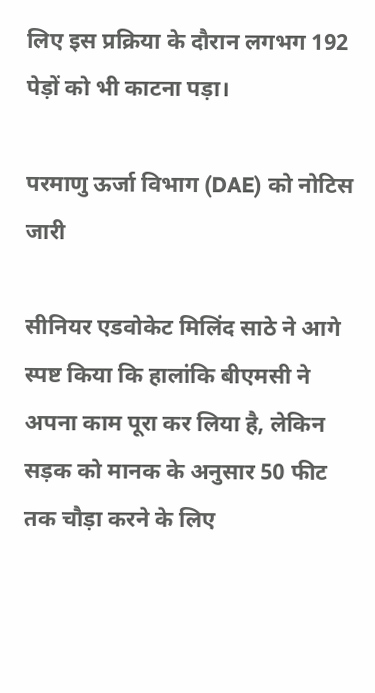लिए इस प्रक्रिया के दौरान लगभग 192 पेड़ों को भी काटना पड़ा।

परमाणु ऊर्जा विभाग (DAE) को नोटिस जारी

सीनियर एडवोकेट मिलिंद साठे ने आगे स्पष्ट किया कि हालांकि बीएमसी ने अपना काम पूरा कर लिया है, लेकिन सड़क को मानक के अनुसार 50 फीट तक चौड़ा करने के लिए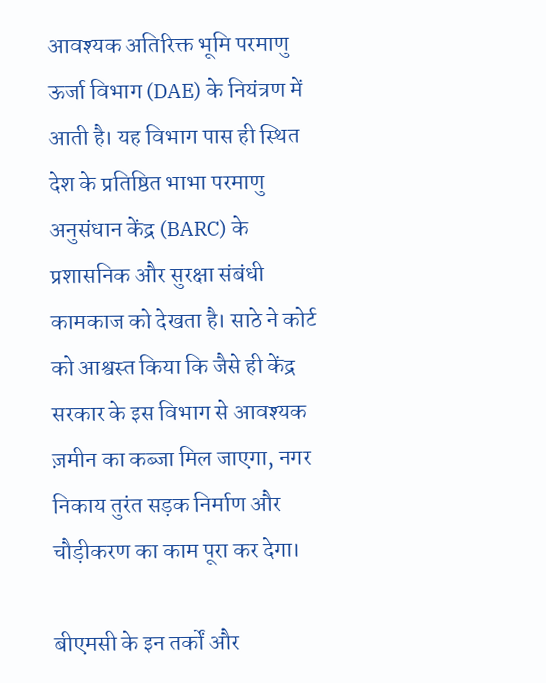आवश्यक अतिरिक्त भूमि परमाणु ऊर्जा विभाग (DAE) के नियंत्रण में आती है। यह विभाग पास ही स्थित देश के प्रतिष्ठित भाभा परमाणु अनुसंधान केंद्र (BARC) के प्रशासनिक और सुरक्षा संबंधी कामकाज को देखता है। साठे ने कोर्ट को आश्वस्त किया कि जैसे ही केंद्र सरकार के इस विभाग से आवश्यक ज़मीन का कब्जा मिल जाएगा, नगर निकाय तुरंत सड़क निर्माण और चौड़ीकरण का काम पूरा कर देगा।

बीएमसी के इन तर्कों और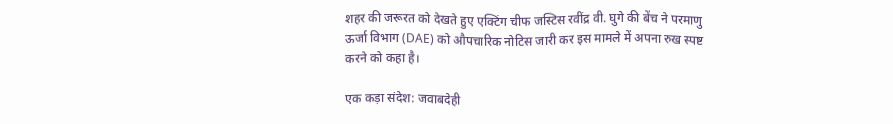शहर की जरूरत को देखते हुए एक्टिंग चीफ जस्टिस रवींद्र वी. घुगे की बेंच ने परमाणु ऊर्जा विभाग (DAE) को औपचारिक नोटिस जारी कर इस मामले में अपना रुख स्पष्ट करने को कहा है।

एक कड़ा संदेश: जवाबदेही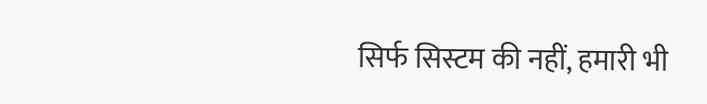सिर्फ सिस्टम की नहीं, हमारी भी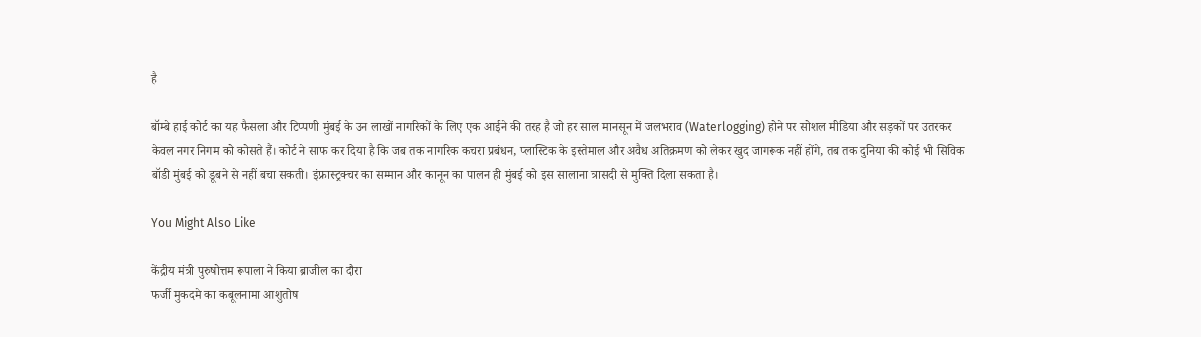है

बॉम्बे हाई कोर्ट का यह फैसला और टिप्पणी मुंबई के उन लाखों नागरिकों के लिए एक आईने की तरह है जो हर साल मानसून में जलभराव (Waterlogging) होने पर सोशल मीडिया और सड़कों पर उतरकर केवल नगर निगम को कोसते हैं। कोर्ट ने साफ कर दिया है कि जब तक नागरिक कचरा प्रबंधन, प्लास्टिक के इस्तेमाल और अवैध अतिक्रमण को लेकर खुद जागरूक नहीं होंगे, तब तक दुनिया की कोई भी सिविक बॉडी मुंबई को डूबने से नहीं बचा सकती। इंफ्रास्ट्रक्चर का सम्मान और कानून का पालन ही मुंबई को इस सालाना त्रासदी से मुक्ति दिला सकता है।

You Might Also Like

केंद्रीय मंत्री पुरुषोत्तम रूपाला ने किया ब्राजील का दौरा
फर्जी मुकदमे का कबूलनामा आशुतोष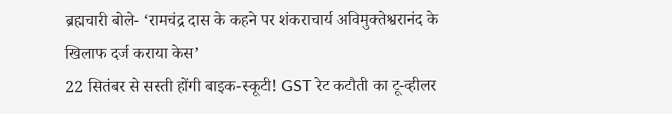ब्रह्मचारी बोले- ‘रामचंद्र दास के कहने पर शंकराचार्य अविमुक्तेश्वरानंद के खिलाफ दर्ज कराया केस’
22 सितंबर से सस्ती होंगी बाइक-स्कूटी! GST रेट कटौती का टू-व्हीलर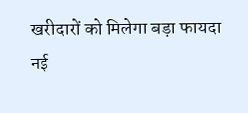खरीदारों को मिलेगा बड़ा फायदा
नई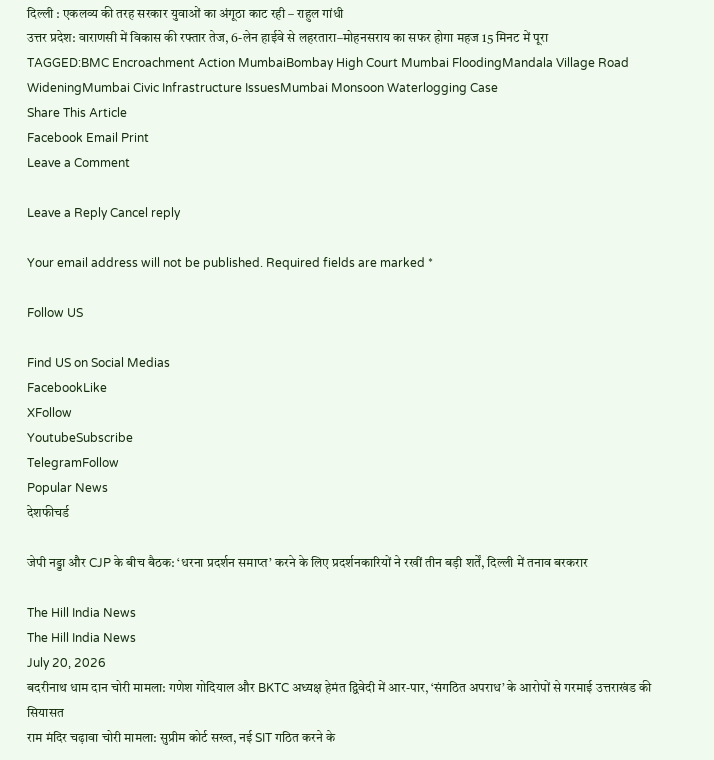दिल्ली : एकलव्य की तरह सरकार युवाओं का अंगूठा काट रही – राहुल गांधी
उत्तर प्रदेश: वाराणसी में विकास की रफ्तार तेज, 6-लेन हाईवे से लहरतारा–मोहनसराय का सफर होगा महज 15 मिनट में पूरा
TAGGED:BMC Encroachment Action MumbaiBombay High Court Mumbai FloodingMandala Village Road WideningMumbai Civic Infrastructure IssuesMumbai Monsoon Waterlogging Case
Share This Article
Facebook Email Print
Leave a Comment

Leave a Reply Cancel reply

Your email address will not be published. Required fields are marked *

Follow US

Find US on Social Medias
FacebookLike
XFollow
YoutubeSubscribe
TelegramFollow
Popular News
देशफीचर्ड

जेपी नड्डा और CJP के बीच बैठक: ‘धरना प्रदर्शन समाप्त’ करने के लिए प्रदर्शनकारियों ने रखीं तीन बड़ी शर्तें, दिल्ली में तनाव बरकरार

The Hill India News
The Hill India News
July 20, 2026
बदरीनाथ धाम दान चोरी मामला: गणेश गोदियाल और BKTC अध्यक्ष हेमंत द्विवेदी में आर-पार, ‘संगठित अपराध’ के आरोपों से गरमाई उत्तराखंड की सियासत
राम मंदिर चढ़ावा चोरी मामला: सुप्रीम कोर्ट सख्त, नई SIT गठित करने के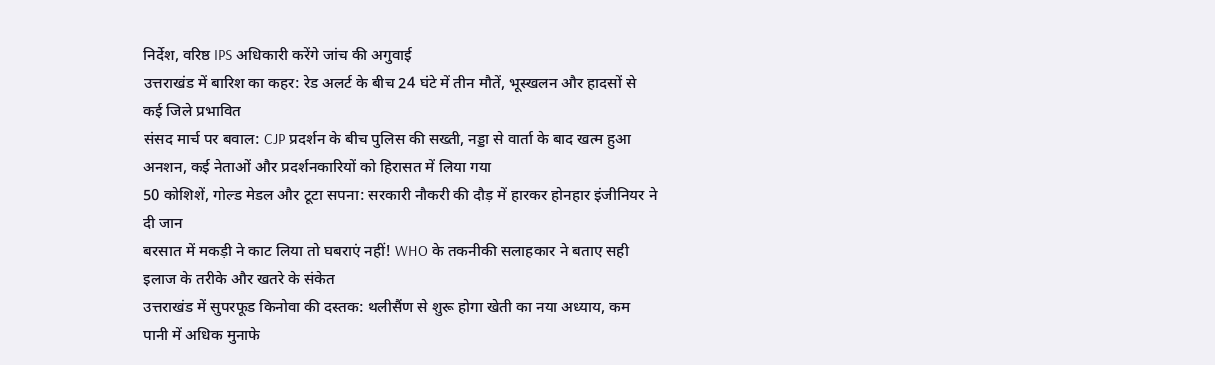निर्देश, वरिष्ठ IPS अधिकारी करेंगे जांच की अगुवाई
उत्तराखंड में बारिश का कहर: रेड अलर्ट के बीच 24 घंटे में तीन मौतें, भूस्खलन और हादसों से कई जिले प्रभावित
संसद मार्च पर बवाल: CJP प्रदर्शन के बीच पुलिस की सख्ती, नड्डा से वार्ता के बाद खत्म हुआ अनशन, कई नेताओं और प्रदर्शनकारियों को हिरासत में लिया गया
50 कोशिशें, गोल्ड मेडल और टूटा सपना: सरकारी नौकरी की दौड़ में हारकर होनहार इंजीनियर ने दी जान
बरसात में मकड़ी ने काट लिया तो घबराएं नहीं! WHO के तकनीकी सलाहकार ने बताए सही इलाज के तरीके और खतरे के संकेत
उत्तराखंड में सुपरफूड किनोवा की दस्तक: थलीसैंण से शुरू होगा खेती का नया अध्याय, कम पानी में अधिक मुनाफे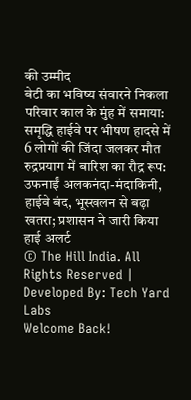की उम्मीद
बेटी का भविष्य संवारने निकला परिवार काल के मुंह में समाया: समृद्धि हाईवे पर भीषण हादसे में 6 लोगों की जिंदा जलकर मौत
रुद्रप्रयाग में बारिश का रौद्र रूप: उफनाईं अलकनंदा-मंदाकिनी, हाईवे बंद, भूस्खलन से बढ़ा खतरा; प्रशासन ने जारी किया हाई अलर्ट
© The Hill India. All Rights Reserved | Developed By: Tech Yard Labs
Welcome Back!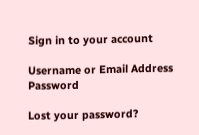Sign in to your account

Username or Email Address
Password

Lost your password?